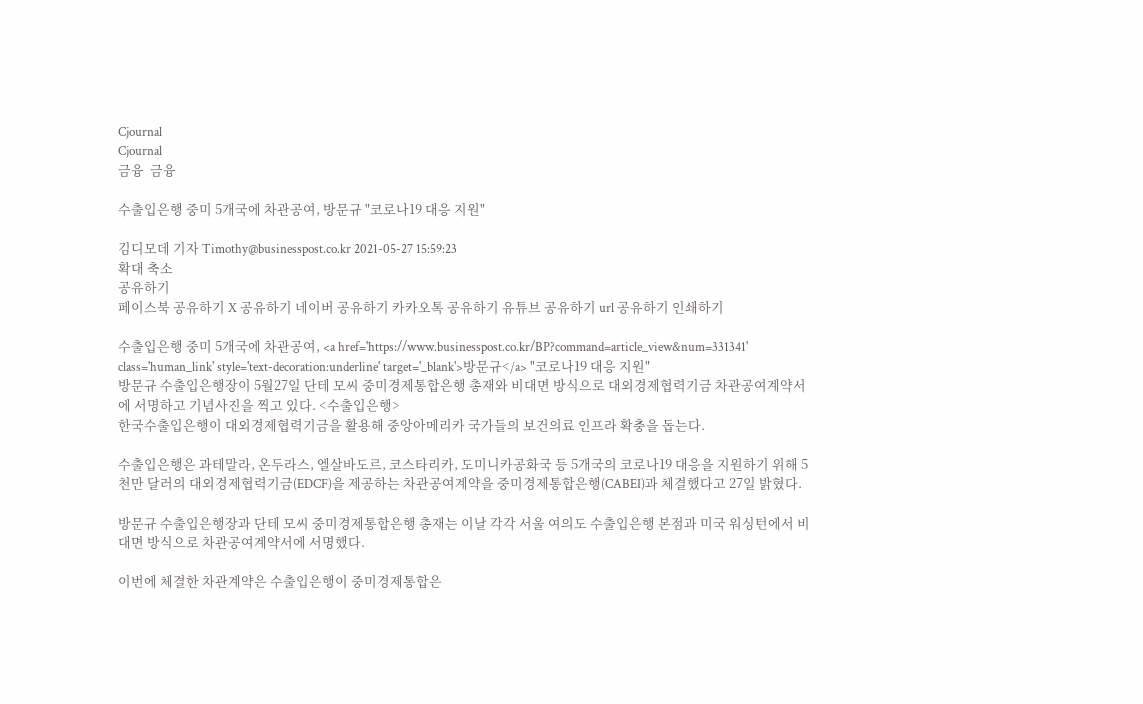Cjournal
Cjournal
금융  금융

수출입은행 중미 5개국에 차관공여, 방문규 "코로나19 대응 지원"

김디모데 기자 Timothy@businesspost.co.kr 2021-05-27 15:59:23
확대 축소
공유하기
페이스북 공유하기 X 공유하기 네이버 공유하기 카카오톡 공유하기 유튜브 공유하기 url 공유하기 인쇄하기

수출입은행 중미 5개국에 차관공여, <a href='https://www.businesspost.co.kr/BP?command=article_view&num=331341' class='human_link' style='text-decoration:underline' target='_blank'>방문규</a> "코로나19 대응 지원"
방문규 수출입은행장이 5월27일 단테 모씨 중미경제통합은행 총재와 비대면 방식으로 대외경제협력기금 차관공여계약서에 서명하고 기념사진을 찍고 있다. <수출입은행>
한국수출입은행이 대외경제협력기금을 활용해 중앙아메리카 국가들의 보건의료 인프라 확충을 돕는다.

수출입은행은 과테말라, 온두라스, 엘살바도르, 코스타리카, 도미니카공화국 등 5개국의 코로나19 대응을 지원하기 위해 5천만 달러의 대외경제협력기금(EDCF)을 제공하는 차관공여계약을 중미경제통합은행(CABEI)과 체결했다고 27일 밝혔다.

방문규 수출입은행장과 단테 모씨 중미경제통합은행 총재는 이날 각각 서울 여의도 수출입은행 본점과 미국 워싱턴에서 비대면 방식으로 차관공여계약서에 서명했다.

이번에 체결한 차관계약은 수출입은행이 중미경제통합은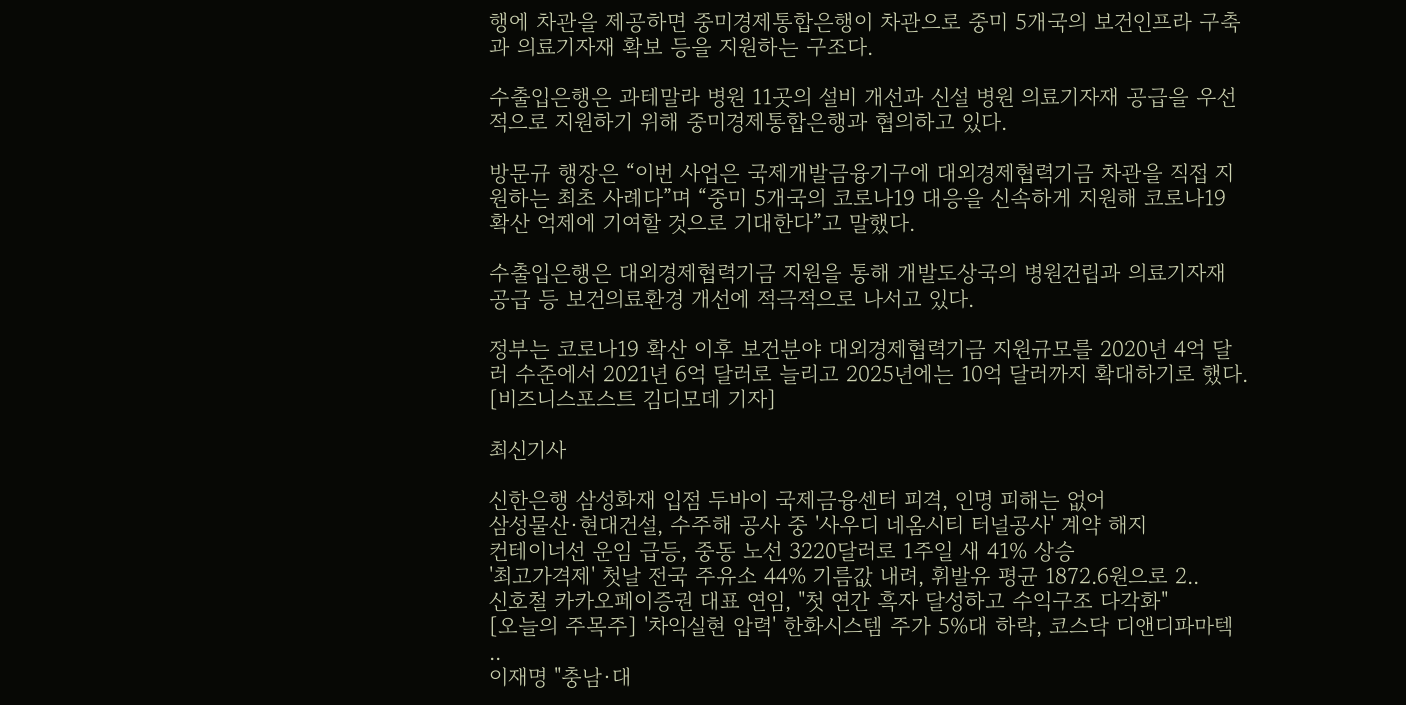행에 차관을 제공하면 중미경제통합은행이 차관으로 중미 5개국의 보건인프라 구축과 의료기자재 확보 등을 지원하는 구조다.

수출입은행은 과테말라 병원 11곳의 설비 개선과 신설 병원 의료기자재 공급을 우선적으로 지원하기 위해 중미경제통합은행과 협의하고 있다.

방문규 행장은 “이번 사업은 국제개발금융기구에 대외경제협력기금 차관을 직접 지원하는 최초 사례다”며 “중미 5개국의 코로나19 대응을 신속하게 지원해 코로나19 확산 억제에 기여할 것으로 기대한다”고 말했다.

수출입은행은 대외경제협력기금 지원을 통해 개발도상국의 병원건립과 의료기자재 공급 등 보건의료환경 개선에 적극적으로 나서고 있다.

정부는 코로나19 확산 이후 보건분야 대외경제협력기금 지원규모를 2020년 4억 달러 수준에서 2021년 6억 달러로 늘리고 2025년에는 10억 달러까지 확대하기로 했다. [비즈니스포스트 김디모데 기자]

최신기사

신한은행 삼성화재 입점 두바이 국제금융센터 피격, 인명 피해는 없어
삼성물산·현대건설, 수주해 공사 중 '사우디 네옴시티 터널공사' 계약 해지
컨테이너선 운임 급등, 중동 노선 3220달러로 1주일 새 41% 상승
'최고가격제' 첫날 전국 주유소 44% 기름값 내려, 휘발유 평균 1872.6원으로 2..
신호철 카카오페이증권 대표 연임, "첫 연간 흑자 달성하고 수익구조 다각화"
[오늘의 주목주] '차익실현 압력' 한화시스템 주가 5%대 하락, 코스닥 디앤디파마텍 ..
이재명 "충남·대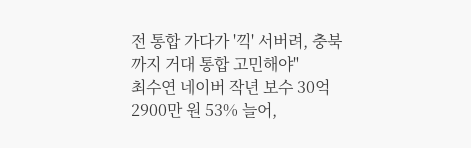전 통합 가다가 '끽' 서버려, 충북까지 거대 통합 고민해야"
최수연 네이버 작년 보수 30억2900만 원 53% 늘어,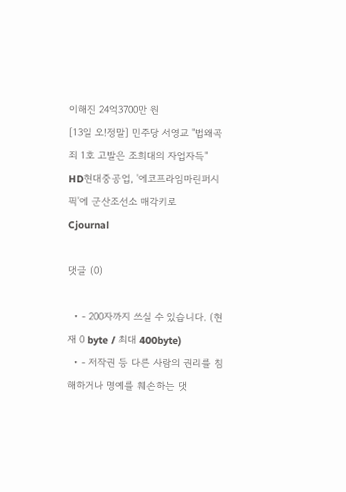이해진 24억3700만 원
[13일 오!정말] 민주당 서영교 "법왜곡죄 1호 고발은 조희대의 자업자득"
HD현대중공업, '에코프라임마린퍼시픽'에 군산조선소 매각키로
Cjournal

댓글 (0)

  • - 200자까지 쓰실 수 있습니다. (현재 0 byte / 최대 400byte)
  • - 저작권 등 다른 사람의 권리를 침해하거나 명예를 훼손하는 댓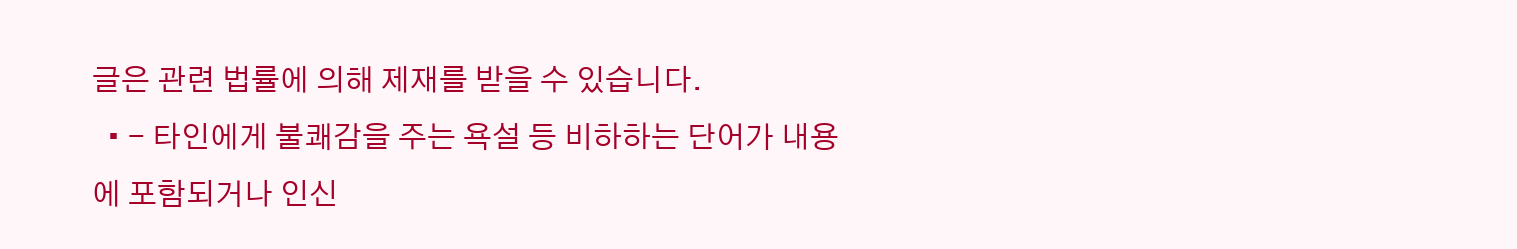글은 관련 법률에 의해 제재를 받을 수 있습니다.
  • - 타인에게 불쾌감을 주는 욕설 등 비하하는 단어가 내용에 포함되거나 인신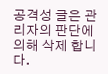공격성 글은 관리자의 판단에 의해 삭제 합니다.